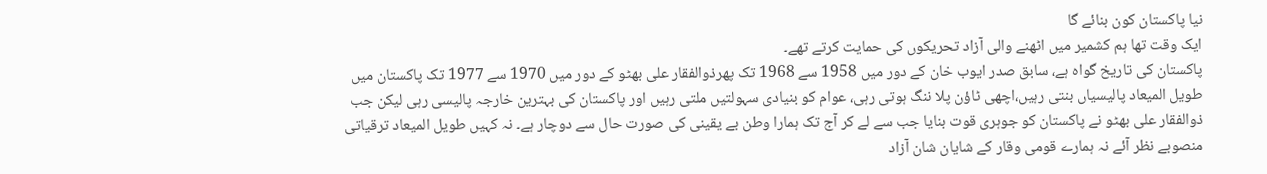نیا پاکستان کون بنائے گا
ایک وقت تھا ہم کشمیر میں اٹھنے والی آزاد تحریکوں کی حمایت کرتے تھے۔
پاکستان کی تاریخ گواہ ہے، سابق صدر ایوب خان کے دور میں 1958 سے 1968 تک پھرذوالفقار علی بھٹو کے دور میں 1970 سے 1977 تک پاکستان میں طویل المیعاد پالیسیاں بنتی رہیں،اچھی ٹاؤن پلا ننگ ہوتی رہی، عوام کو بنیادی سہولتیں ملتی رہیں اور پاکستان کی بہترین خارجہ پالیسی رہی لیکن جب ذوالفقار علی بھٹو نے پاکستان کو جوہری قوت بنایا جب سے لے کر آج تک ہمارا وطن بے یقینی کی صورت حال سے دوچار ہے۔ نہ کہیں طویل المیعاد ترقیاتی منصوبے نظر آئے نہ ہمارے قومی وقار کے شایان شان آزاد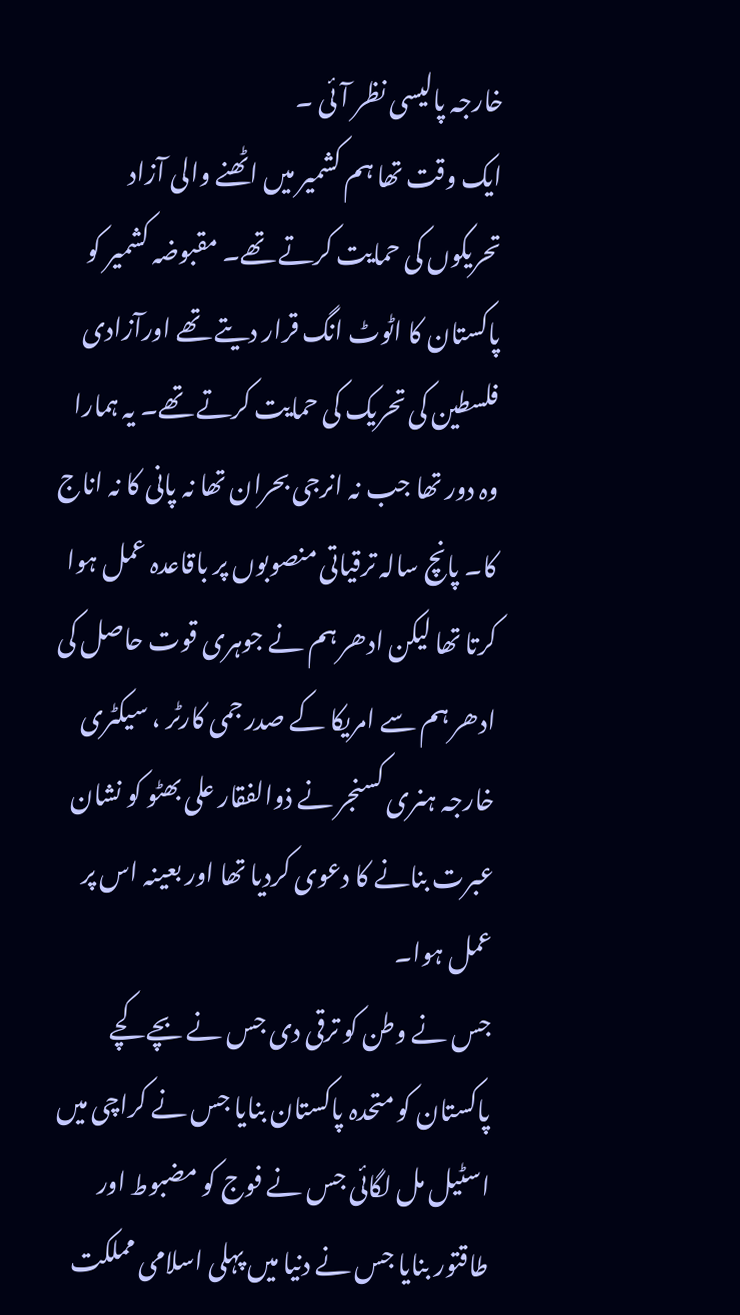خارجہ پالیسی نظر آئی ۔
ایک وقت تھا ہم کشمیر میں اٹھنے والی آزاد تحریکوں کی حمایت کرتے تھے۔ مقبوضہ کشمیر کو پاکستان کا اٹوٹ انگ قرار دیتے تھے اورآزادی فلسطین کی تحریک کی حمایت کرتے تھے۔ یہ ہمارا وہ دور تھا جب نہ انرجی بحران تھا نہ پانی کا نہ اناج کا۔ پانچ سالہ ترقیاتی منصوبوں پر باقاعدہ عمل ہوا کرتا تھا لیکن ادھر ہم نے جوہری قوت حاصل کی ادھر ہم سے امریکا کے صدر جمی کارٹر ، سیکٹری خارجہ ہنری کسنجر نے ذوالفقار علی بھٹو کو نشان عبرت بنانے کا دعوی کردیا تھا اور بعینہ اس پر عمل ہوا۔
جس نے وطن کو ترقی دی جس نے بچے کچے پاکستان کو متحدہ پاکستان بنایا جس نے کراچی میں اسٹیل مل لگائی جس نے فوج کو مضبوط اور طاقتور بنایا جس نے دنیا میں پہلی اسلامی مملکت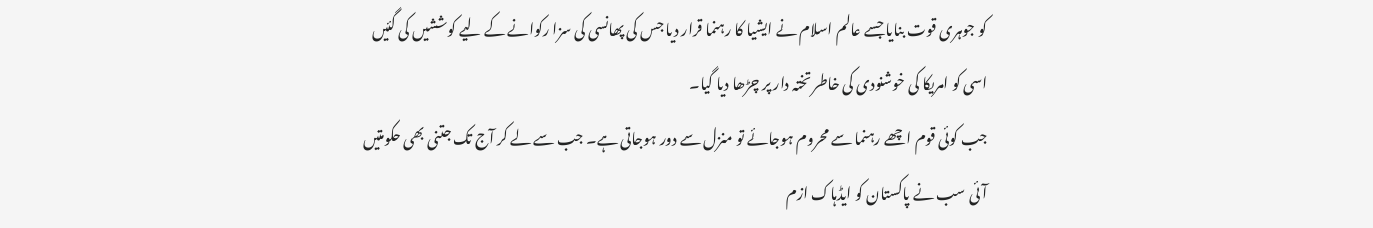کو جوہری قوت بنایا جسے عالم اسلام نے ایشیا کا رہنما قرار دیا جس کی پھانسی کی سزا رکوانے کے لیے کوششیں کی گئیں اسی کو امریکا کی خوشنودی کی خاطر تختہ دار پر چڑھا دیا گیا۔
جب کوئی قوم اچھے رہنما سے محروم ہوجائے تو منزل سے دور ہوجاتی ہے۔ جب سے لے کر آج تک جتنی بھی حکومتیں آئی سب نے پاکستان کو ایڈہاک ازم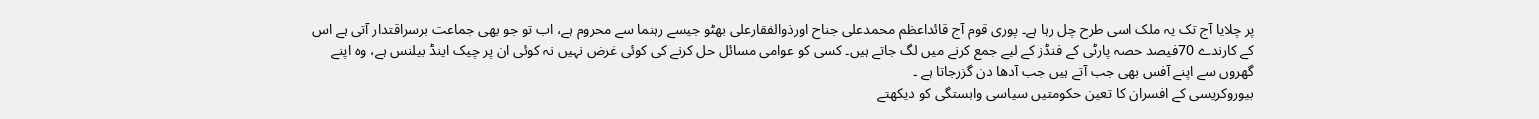پر چلایا آج تک یہ ملک اسی طرح چل رہا ہے۔ پوری قوم آج قائداعظم محمدعلی جناح اورذوالفقارعلی بھٹو جیسے رہنما سے محروم ہے، اب تو جو بھی جماعت برسراقتدار آتی ہے اس کے کارندے 70فیصد حصہ پارٹی کے فنڈز کے لیے جمع کرنے میں لگ جاتے ہیں۔ کسی کو عوامی مسائل حل کرنے کی کوئی غرض نہیں نہ کوئی ان پر چیک اینڈ بیلنس ہے، وہ اپنے گھروں سے اپنے آفس بھی جب آتے ہیں جب آدھا دن گزرجاتا ہے ۔
بیوروکریسی کے افسران کا تعین حکومتیں سیاسی وابستگی کو دیکھتے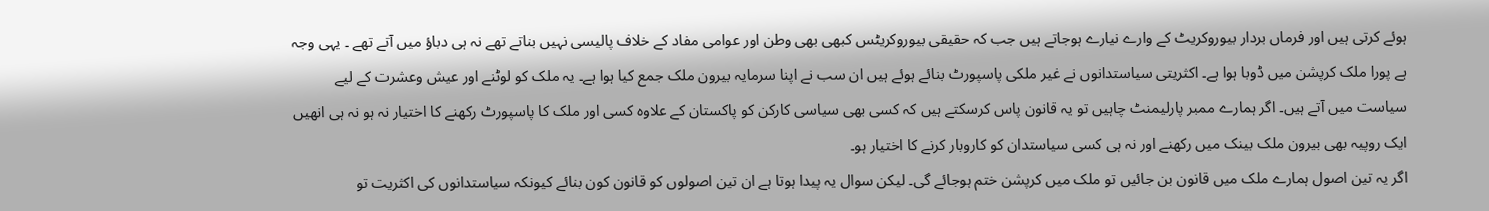ہوئے کرتی ہیں اور فرماں بردار بیوروکریٹ کے وارے نیارے ہوجاتے ہیں جب کہ حقیقی بیوروکریٹس کبھی بھی وطن اور عوامی مفاد کے خلاف پالیسی نہیں بناتے تھے نہ ہی دباؤ میں آتے تھے ۔ یہی وجہ ہے پورا ملک کرپشن میں ڈوبا ہوا ہے۔ اکثریتی سیاستدانوں نے غیر ملکی پاسپورٹ بنائے ہوئے ہیں ان سب نے اپنا سرمایہ بیرون ملک جمع کیا ہوا ہے۔ یہ ملک کو لوٹنے اور عیش وعشرت کے لیے سیاست میں آتے ہیں۔ اگر ہمارے ممبر پارلیمنٹ چاہیں تو یہ قانون پاس کرسکتے ہیں کہ کسی بھی سیاسی کارکن کو پاکستان کے علاوہ کسی اور ملک کا پاسپورٹ رکھنے کا اختیار نہ ہو نہ ہی انھیں ایک روپیہ بھی بیرون ملک بینک میں رکھنے اور نہ ہی کسی سیاستدان کو کاروبار کرنے کا اختیار ہو۔
اگر یہ تین اصول ہمارے ملک میں قانون بن جائیں تو ملک میں کرپشن ختم ہوجائے گی۔ لیکن سوال یہ پیدا ہوتا ہے ان تین اصولوں کو قانون کون بنائے کیونکہ سیاستدانوں کی اکثریت تو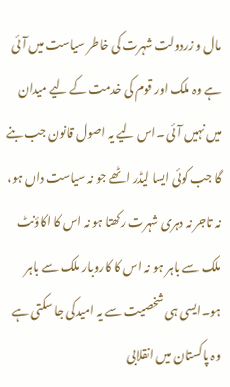مال و زردولت شہرت کی خاطر سیاست میں آئی ہے وہ ملک اور قوم کی خدمت کے لیے میدان میں نہیں آئی ۔اس لیے یہ اصول قانون جب بنے گا جب کوئی ایسا لیڈر اٹھے جو نہ سیاست داں ہو، نہ تاجر نہ دہری شہرت رکھتا ہو نہ اس کا اکاؤنٹ ملک سے باہر ہو نہ اس کا کاروبار ملک سے باہر ہو۔ایسی ہی شخصیت سے یہ امیدکی جا سکتی ہے وہ پاکستان میں انقلابی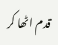قدم اٹھا کر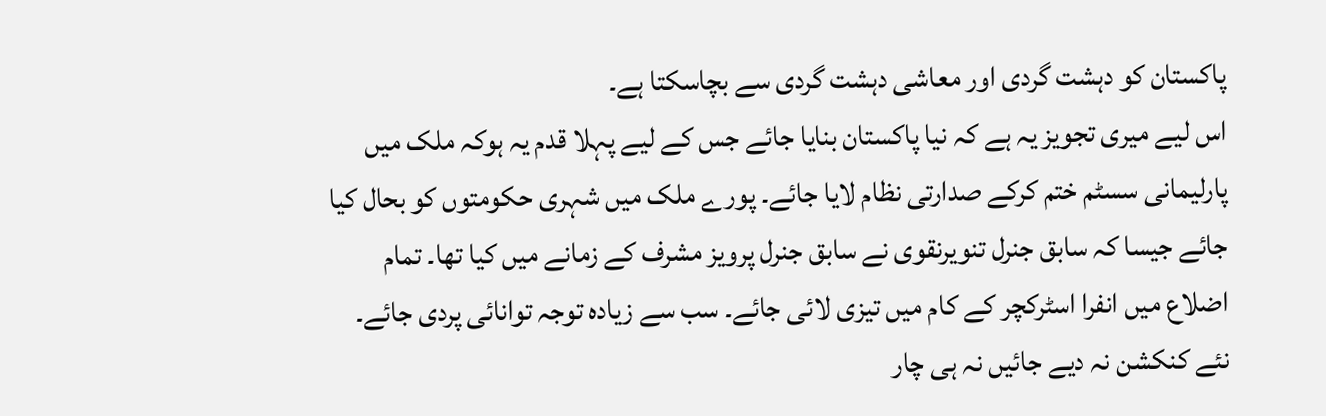پاکستان کو دہشت گردی اور معاشی دہشت گردی سے بچاسکتا ہے۔
اس لیے میری تجویز یہ ہے کہ نیا پاکستان بنایا جائے جس کے لیے پہلا قدم یہ ہوکہ ملک میں پارلیمانی سسٹم ختم کرکے صدارتی نظام لایا جائے۔ پورے ملک میں شہری حکومتوں کو بحال کیا جائے جیسا کہ سابق جنرل تنویرنقوی نے سابق جنرل پرویز مشرف کے زمانے میں کیا تھا۔ تمام اضلاع میں انفرا اسٹرکچر کے کام میں تیزی لائی جائے۔ سب سے زیادہ توجہ توانائی پردی جائے۔ نئے کنکشن نہ دیے جائیں نہ ہی چار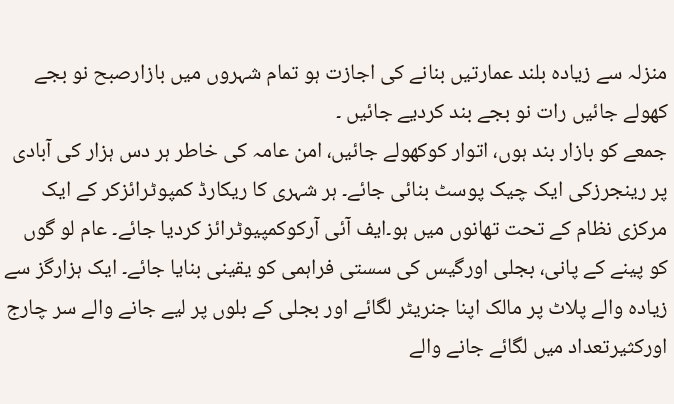منزلہ سے زیادہ بلند عمارتیں بنانے کی اجازت ہو تمام شہروں میں بازارصبح نو بجے کھولے جائیں رات نو بجے بند کردیے جائیں ۔
جمعے کو بازار بند ہوں، اتوار کوکھولے جائیں، امن عامہ کی خاطر ہر دس ہزار کی آبادی پر رینجرزکی ایک چیک پوسٹ بنائی جائے۔ ہر شہری کا ریکارڈ کمپوٹرائزکر کے ایک مرکزی نظام کے تحت تھانوں میں ہو۔ایف آئی آرکوکمپیوٹرائز کردیا جائے۔ عام لو گوں کو پینے کے پانی، بجلی اورگیس کی سستی فراہمی کو یقینی بنایا جائے۔ ایک ہزارگز سے زیادہ والے پلاٹ پر مالک اپنا جنریٹر لگائے اور بجلی کے بلوں پر لیے جانے والے سر چارج اورکثیرتعداد میں لگائے جانے والے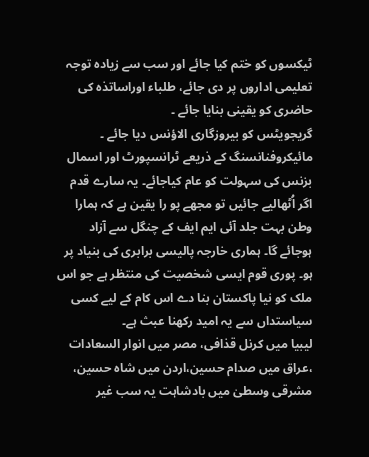ٹیکسوں کو ختم کیا جائے اور سب سے زیادہ توجہ تعلیمی اداروں پر دی جائے، طلباء اوراساتذہ کی حاضری کو یقینی بنایا جائے ۔
گریجویٹس کو بیروزگاری الاؤنس دیا جائے ۔ مائیکروفنانسنگ کے ذریعے ٹرانسپورٹ اور اسمال بزنس کی سہولت کو عام کیاجائے۔ یہ سارے قدم اگر اُٹھالیے جائیں تو مجھے پو را یقین ہے کہ ہمارا وطن بہت جلد آئی ایم ایف کے چنگل سے آزاد ہوجائے گا۔ ہماری خارجہ پالیسی برابری کی بنیاد پر ہو۔ پوری قوم ایسی شخصیت کی منتظر ہے جو اس ملک کو نیا پاکستان بنا دے اس کام کے لیے کسی سیاستداں سے یہ امید رکھنا عبث ہے۔
لیبیا میں کرنل قذافی، مصر میں انوار السعادات ،عراق میں صدام حسین،اردن میں شاہ حسین، مشرقی وسطیٰ میں بادشاہت یہ سب غیر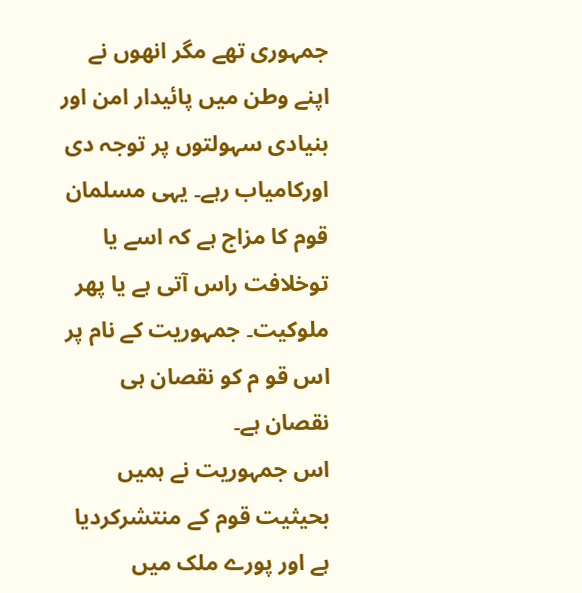جمہوری تھے مگر انھوں نے اپنے وطن میں پائیدار امن اور بنیادی سہولتوں پر توجہ دی اورکامیاب رہے۔ یہی مسلمان قوم کا مزاج ہے کہ اسے یا توخلافت راس آتی ہے یا پھر ملوکیت۔ جمہوریت کے نام پر اس قو م کو نقصان ہی نقصان ہے۔
اس جمہوریت نے ہمیں بحیثیت قوم کے منتشرکردیا ہے اور پورے ملک میں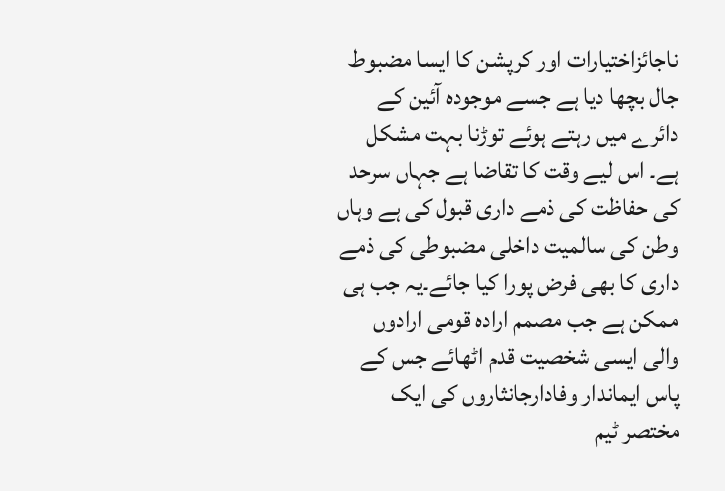ناجائزاختیارات اور کرپشن کا ایسا مضبوط جال بچھا دیا ہے جسے موجودہ آئین کے دائرے میں رہتے ہوئے توڑنا بہت مشکل ہے۔ اس لیے وقت کا تقاضا ہے جہاں سرحد کی حفاظت کی ذمے داری قبول کی ہے وہاں وطن کی سالمیت داخلی مضبوطی کی ذمے داری کا بھی فرض پورا کیا جائے۔یہ جب ہی ممکن ہے جب مصمم ارادہ قومی ارادوں والی ایسی شخصیت قدم اٹھائے جس کے پاس ایماندار وفادارجانثاروں کی ایک مختصر ٹیم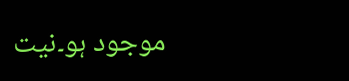موجود ہو۔نیت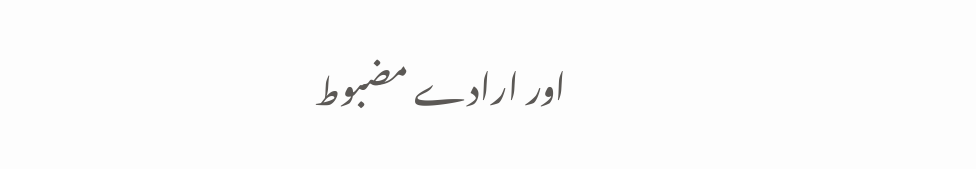اور ارادے مضبوط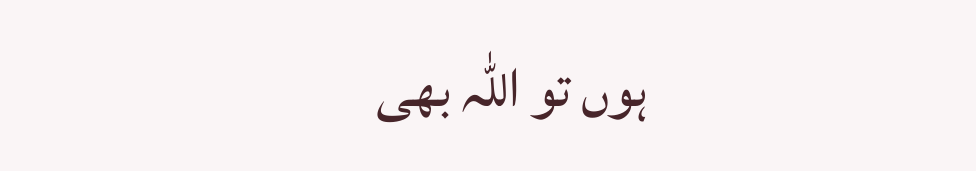ہوں تو اللہ بھی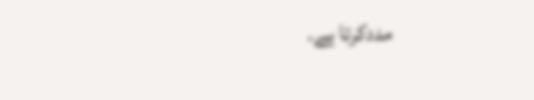مددکرتا ہے۔